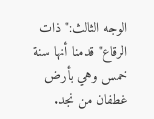الوجه الثالث:"ذات الرقاع"قدمنا أنها سنة خمس وهي بأرض غطفان من نجد.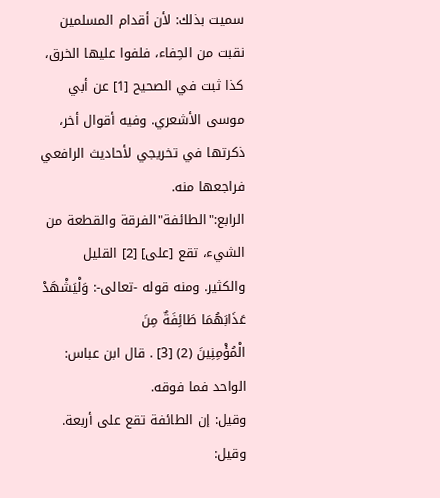سميت بذلك: لأن أقدام المسلمين نقبت من الحِفاء، فلفوا عليها الخرق، كذا ثبت في الصحيح [1] عن أبي موسى الأشعري. وفيه أقوال أخر، ذكرتها في تخريجي لأحاديث الرافعي فراجعها منه.
الرابع:"الطائفة"الفرقة والقطعة من الشيء، تقع [على] [2] القليل والكثير. ومنه قوله -تعالى-: وَلْيَشْهَدْ عَذَابَهُمَا طَائِفَةٌ مِنَ
الْمُؤْمِنِينَ (2) [3] . قال ابن عباس: الواحد فما فوقه.
وقيل: إن الطائفة تقع على أربعة.
وقيل: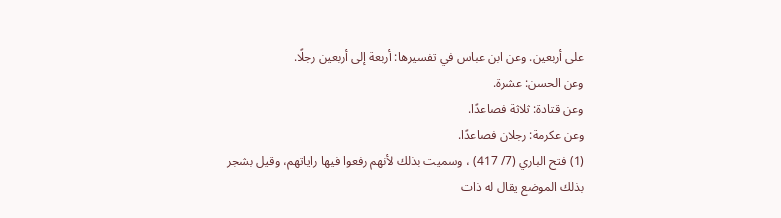على أربعين. وعن ابن عباس في تفسيرها: أربعة إلى أربعين رجلًا.
وعن الحسن: عشرة.
وعن قتادة: ثلاثة فصاعدًا.
وعن عكرمة: رجلان فصاعدًا.
(1) فتح الباري (7/ 417) ، وسميت بذلك لأنهم رفعوا فيها راياتهم، وقيل بشجر بذلك الموضع يقال له ذات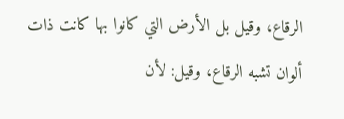الرقاع، وقيل بل الأرض التي كانوا بها كانت ذات ألوان تشبه الرقاع، وقيل: لأن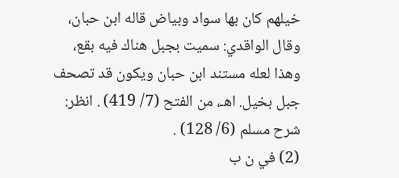خيلهم كان بها سواد وبياض قاله ابن حبان، وقال الواقدي: سميت بجبل هناك فيه بقع، وهذا لعله مستند ابن حبان ويكون قد تصحف جبل بخيل. اهـ، من الفتح (7/ 419) . انظر: شرح مسلم (6/ 128) .
(2) في ن ب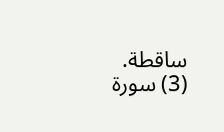ساقطة.
(3) سورة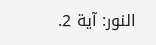النور: آية 2.